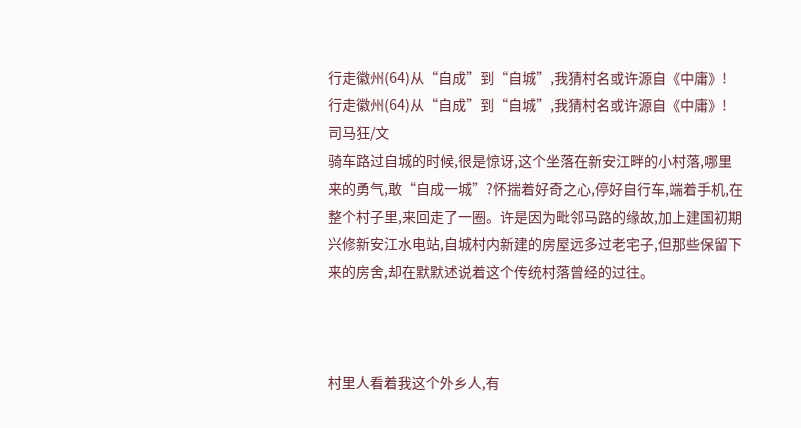行走徽州(64)从“自成”到“自城”,我猜村名或许源自《中庸》!
行走徽州(64)从“自成”到“自城”,我猜村名或许源自《中庸》!
司马狂/文
骑车路过自城的时候,很是惊讶,这个坐落在新安江畔的小村落,哪里来的勇气,敢“自成一城”?怀揣着好奇之心,停好自行车,端着手机,在整个村子里,来回走了一圈。许是因为毗邻马路的缘故,加上建国初期兴修新安江水电站,自城村内新建的房屋远多过老宅子,但那些保留下来的房舍,却在默默述说着这个传统村落曾经的过往。



村里人看着我这个外乡人,有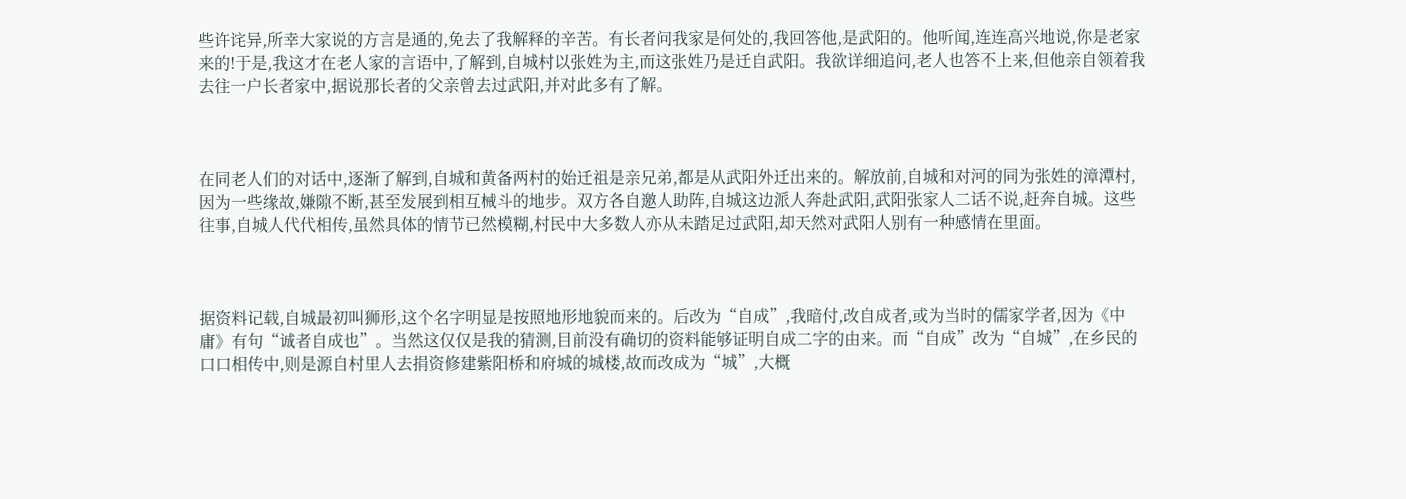些许诧异,所幸大家说的方言是通的,免去了我解释的辛苦。有长者问我家是何处的,我回答他,是武阳的。他听闻,连连高兴地说,你是老家来的!于是,我这才在老人家的言语中,了解到,自城村以张姓为主,而这张姓乃是迁自武阳。我欲详细追问,老人也答不上来,但他亲自领着我去往一户长者家中,据说那长者的父亲曾去过武阳,并对此多有了解。



在同老人们的对话中,逐渐了解到,自城和黄备两村的始迁祖是亲兄弟,都是从武阳外迁出来的。解放前,自城和对河的同为张姓的漳潭村,因为一些缘故,嫌隙不断,甚至发展到相互械斗的地步。双方各自邀人助阵,自城这边派人奔赴武阳,武阳张家人二话不说,赶奔自城。这些往事,自城人代代相传,虽然具体的情节已然模糊,村民中大多数人亦从未踏足过武阳,却天然对武阳人别有一种感情在里面。



据资料记载,自城最初叫狮形,这个名字明显是按照地形地貌而来的。后改为“自成”,我暗付,改自成者,或为当时的儒家学者,因为《中庸》有句“诚者自成也”。当然这仅仅是我的猜测,目前没有确切的资料能够证明自成二字的由来。而“自成”改为“自城”,在乡民的口口相传中,则是源自村里人去捐资修建紫阳桥和府城的城楼,故而改成为“城”,大概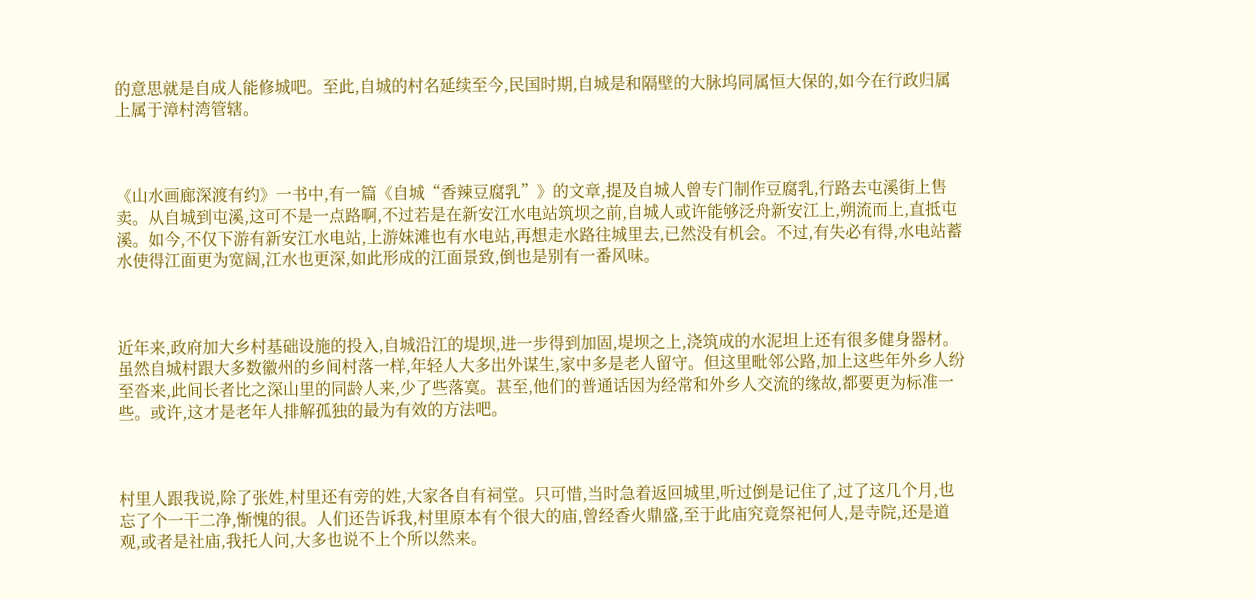的意思就是自成人能修城吧。至此,自城的村名延续至今,民国时期,自城是和隔壁的大脉坞同属恒大保的,如今在行政归属上属于漳村湾管辖。



《山水画廊深渡有约》一书中,有一篇《自城“香辣豆腐乳”》的文章,提及自城人曾专门制作豆腐乳,行路去屯溪街上售卖。从自城到屯溪,这可不是一点路啊,不过若是在新安江水电站筑坝之前,自城人或许能够泛舟新安江上,朔流而上,直抵屯溪。如今,不仅下游有新安江水电站,上游妹滩也有水电站,再想走水路往城里去,已然没有机会。不过,有失必有得,水电站蓄水使得江面更为宽阔,江水也更深,如此形成的江面景致,倒也是别有一番风味。



近年来,政府加大乡村基础设施的投入,自城沿江的堤坝,进一步得到加固,堤坝之上,浇筑成的水泥坦上还有很多健身器材。虽然自城村跟大多数徽州的乡间村落一样,年轻人大多出外谋生,家中多是老人留守。但这里毗邻公路,加上这些年外乡人纷至沓来,此间长者比之深山里的同龄人来,少了些落寞。甚至,他们的普通话因为经常和外乡人交流的缘故,都要更为标准一些。或许,这才是老年人排解孤独的最为有效的方法吧。



村里人跟我说,除了张姓,村里还有旁的姓,大家各自有祠堂。只可惜,当时急着返回城里,听过倒是记住了,过了这几个月,也忘了个一干二净,惭愧的很。人们还告诉我,村里原本有个很大的庙,曾经香火鼎盛,至于此庙究竟祭祀何人,是寺院,还是道观,或者是社庙,我托人问,大多也说不上个所以然来。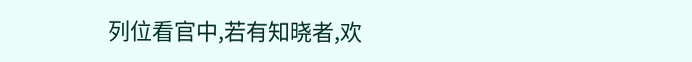列位看官中,若有知晓者,欢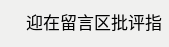迎在留言区批评指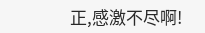正,感激不尽啊!